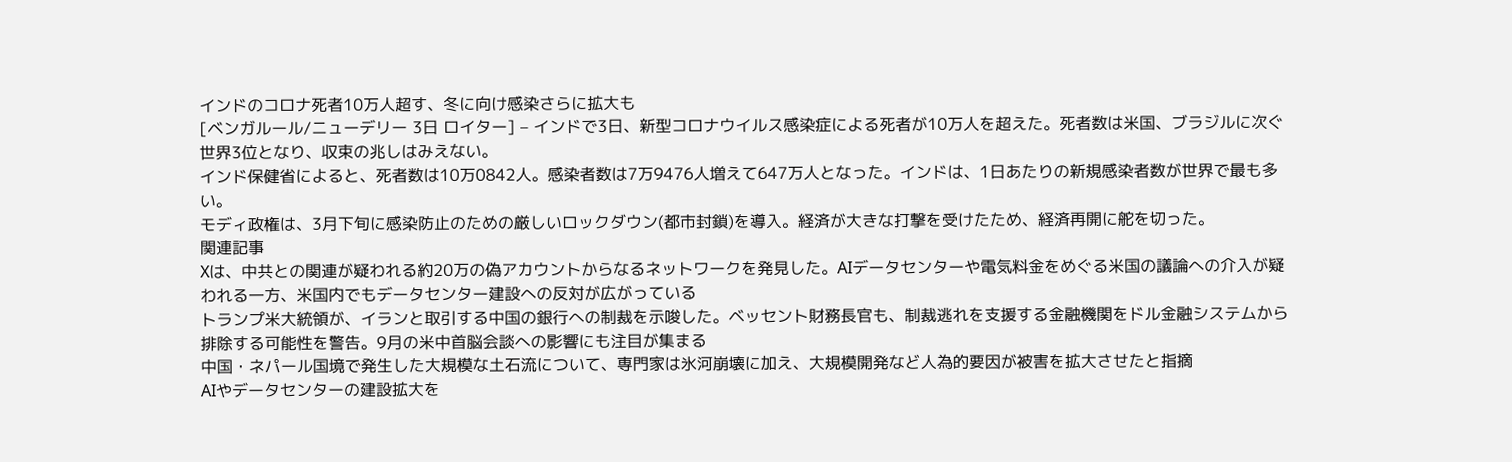インドのコロナ死者10万人超す、冬に向け感染さらに拡大も
[ベンガルール/ニューデリー 3日 ロイター] – インドで3日、新型コロナウイルス感染症による死者が10万人を超えた。死者数は米国、ブラジルに次ぐ世界3位となり、収束の兆しはみえない。
インド保健省によると、死者数は10万0842人。感染者数は7万9476人増えて647万人となった。インドは、1日あたりの新規感染者数が世界で最も多い。
モディ政権は、3月下旬に感染防止のための厳しいロックダウン(都市封鎖)を導入。経済が大きな打撃を受けたため、経済再開に舵を切った。
関連記事
Xは、中共との関連が疑われる約20万の偽アカウントからなるネットワークを発見した。AIデータセンターや電気料金をめぐる米国の議論への介入が疑われる一方、米国内でもデータセンター建設への反対が広がっている
トランプ米大統領が、イランと取引する中国の銀行への制裁を示唆した。ベッセント財務長官も、制裁逃れを支援する金融機関をドル金融システムから排除する可能性を警告。9月の米中首脳会談への影響にも注目が集まる
中国・ネパール国境で発生した大規模な土石流について、専門家は氷河崩壊に加え、大規模開発など人為的要因が被害を拡大させたと指摘
AIやデータセンターの建設拡大を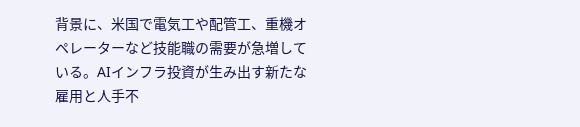背景に、米国で電気工や配管工、重機オペレーターなど技能職の需要が急増している。AIインフラ投資が生み出す新たな雇用と人手不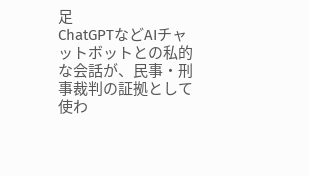足
ChatGPTなどAIチャットボットとの私的な会話が、民事・刑事裁判の証拠として使わ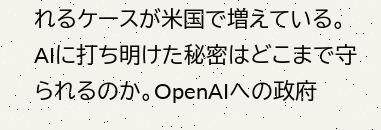れるケースが米国で増えている。AIに打ち明けた秘密はどこまで守られるのか。OpenAIへの政府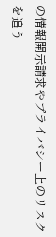の情報開示請求やプライバシー上のリスクを追う